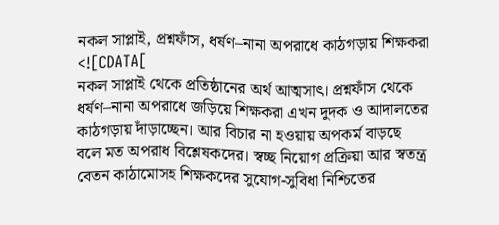নকল সাপ্লাই, প্রশ্নফাঁস, ধর্ষণ–নানা অপরাধে কাঠগড়ায় শিক্ষকরা
<![CDATA[
নকল সাপ্লাই থেকে প্রতিষ্ঠানের অর্থ আত্মসাৎ। প্রশ্নফাঁস থেকে ধর্ষণ–নানা অপরাধে জড়িয়ে শিক্ষকরা এখন দুদক ও আদালতের কাঠগড়ায় দাঁড়াচ্ছেন। আর বিচার না হওয়ায় অপকর্ম বাড়ছে বলে মত অপরাধ বিশ্লেষকদের। স্বচ্ছ নিয়োগ প্রক্রিয়া আর স্বতন্ত্র বেতন কাঠামোসহ শিক্ষকদের সুযোগ-সুবিধা নিশ্চিতের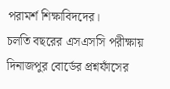পরামর্শ শিক্ষাবিদদের।
চলতি বছরের এসএসসি পরীক্ষায় দিনাজপুর বোর্ডের প্রশ্নফাঁসের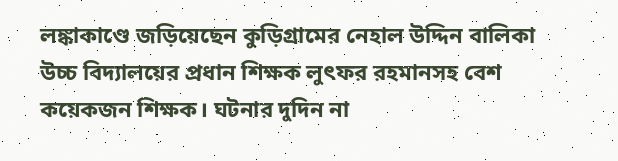লঙ্কাকাণ্ডে জড়িয়েছেন কুড়িগ্রামের নেহাল উদ্দিন বালিকা উচ্চ বিদ্যালয়ের প্রধান শিক্ষক লুৎফর রহমানসহ বেশ কয়েকজন শিক্ষক। ঘটনার দুদিন না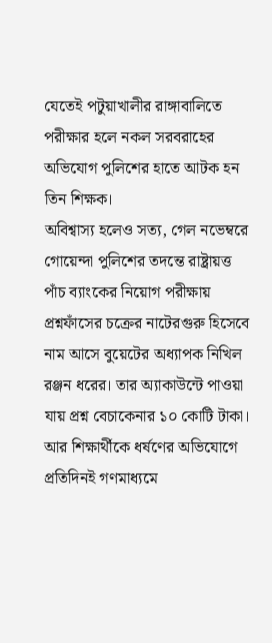যেতেই পটুয়াখালীর রাঙ্গাবালিতে পরীক্ষার হলে নকল সরবরাহের অভিযোগ পুলিশের হাতে আটক হন তিন শিক্ষক।
অবিশ্বাস্য হলেও সত্য, গেল নভেম্বরে গোয়েন্দা পুলিশের তদন্তে রাষ্ট্রায়ত্ত পাঁচ ব্যাংকের নিয়োগ পরীক্ষায় প্রশ্নফাঁসের চক্রের নাটেরগুরু হিসেবে নাম আসে বুয়েটের অধ্যাপক নিখিল রঞ্জন ধরের। তার অ্যাকাউন্টে পাওয়া যায় প্রশ্ন বেচাকেনার ১০ কোটি টাকা।
আর শিক্ষার্থীকে ধর্ষণের অভিযোগে প্রতিদিনই গণমাধ্যমে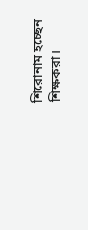শিরোনাম হচ্ছেন শিক্ষকরা।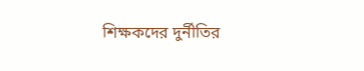শিক্ষকদের দুর্নীতির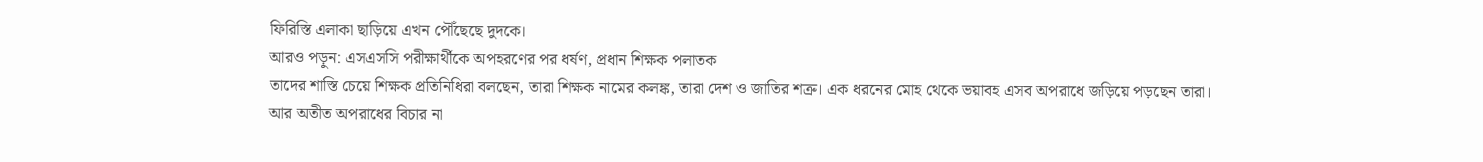ফিরিস্তি এলাকা ছাড়িয়ে এখন পৌঁছেছে দুদকে।
আরও পড়ুন: এসএসসি পরীক্ষার্থীকে অপহরণের পর ধর্ষণ, প্রধান শিক্ষক পলাতক
তাদের শাস্তি চেয়ে শিক্ষক প্রতিনিধিরা বলছেন, তারা শিক্ষক নামের কলঙ্ক, তারা দেশ ও জাতির শত্রু। এক ধরনের মোহ থেকে ভয়াবহ এসব অপরাধে জড়িয়ে পড়ছেন তারা।
আর অতীত অপরাধের বিচার না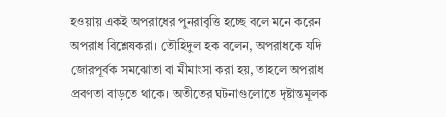হওয়ায় একই অপরাধের পুনরাবৃত্তি হচ্ছে বলে মনে করেন অপরাধ বিশ্লেষকরা। তৌহিদুল হক বলেন, অপরাধকে যদি জোরপূর্বক সমঝোতা বা মীমাংসা করা হয়, তাহলে অপরাধ প্রবণতা বাড়তে থাকে। অতীতের ঘটনাগুলোতে দৃষ্টান্তমূলক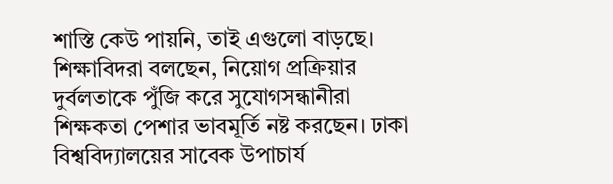শাস্তি কেউ পায়নি, তাই এগুলো বাড়ছে।
শিক্ষাবিদরা বলছেন, নিয়োগ প্রক্রিয়ার দুর্বলতাকে পুঁজি করে সুযোগসন্ধানীরা শিক্ষকতা পেশার ভাবমূর্তি নষ্ট করছেন। ঢাকা বিশ্ববিদ্যালয়ের সাবেক উপাচার্য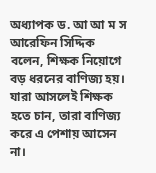অধ্যাপক ড. আ আ ম স আরেফিন সিদ্দিক বলেন, শিক্ষক নিয়োগে বড় ধরনের বাণিজ্য হয়। যারা আসলেই শিক্ষক হতে চান, তারা বাণিজ্য করে এ পেশায় আসেন না।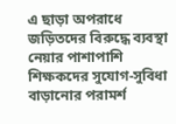এ ছাড়া অপরাধে জড়িতদের বিরুদ্ধে ব্যবস্থা নেয়ার পাশাপাশি শিক্ষকদের সুযোগ-সুবিধা বাড়ানোর পরামর্শ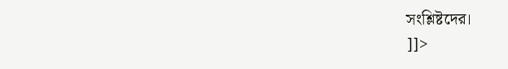সংশ্লিষ্টদের।
]]>